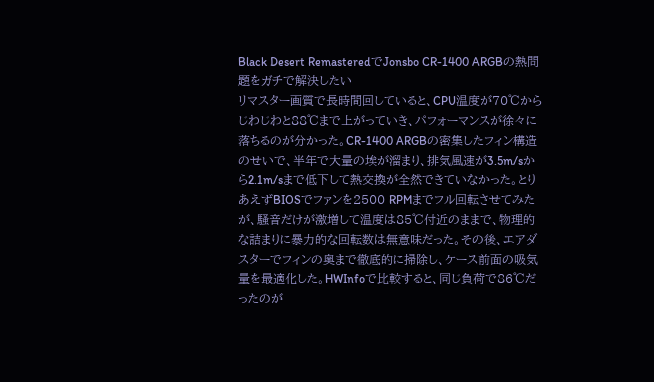Black Desert RemasteredでJonsbo CR-1400 ARGBの熱問題をガチで解決したい
リマスター画質で長時間回していると、CPU温度が70℃からじわじわと88℃まで上がっていき、パフォーマンスが徐々に落ちるのが分かった。CR-1400 ARGBの密集したフィン構造のせいで、半年で大量の埃が溜まり、排気風速が3.5m/sから2.1m/sまで低下して熱交換が全然できていなかった。とりあえずBIOSでファンを2500 RPMまでフル回転させてみたが、騒音だけが激増して温度は85℃付近のままで、物理的な詰まりに暴力的な回転数は無意味だった。その後、エアダスターでフィンの奥まで徹底的に掃除し、ケース前面の吸気量を最適化した。HWInfoで比較すると、同じ負荷で86℃だったのが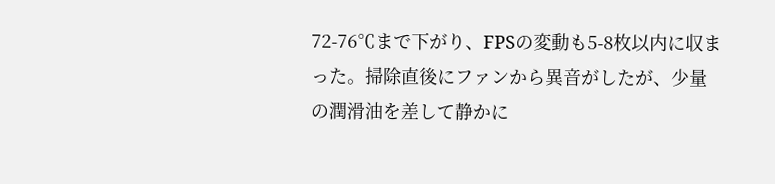72-76℃まで下がり、FPSの変動も5-8枚以内に収まった。掃除直後にファンから異音がしたが、少量の潤滑油を差して静かに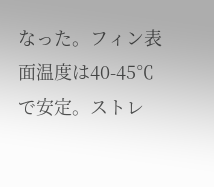なった。フィン表面温度は40-45℃で安定。ストレ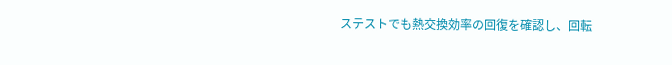ステストでも熱交換効率の回復を確認し、回転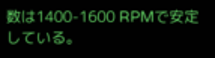数は1400-1600 RPMで安定している。